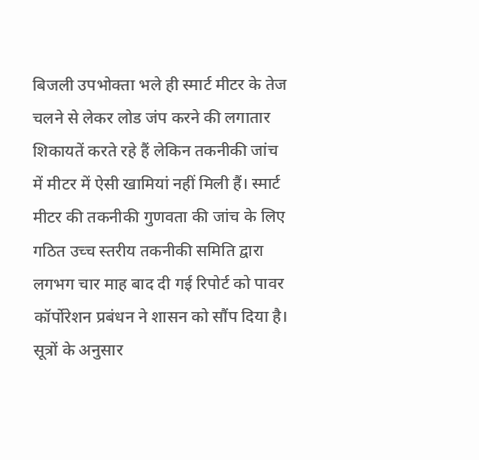बिजली उपभोक्ता भले ही स्मार्ट मीटर के तेज चलने से लेकर लोड जंप करने की लगातार शिकायतें करते रहे हैं लेकिन तकनीकी जांच में मीटर में ऐसी खामियां नहीं मिली हैं। स्मार्ट मीटर की तकनीकी गुणवता की जांच के लिए गठित उच्च स्तरीय तकनीकी समिति द्वारा लगभग चार माह बाद दी गई रिपोर्ट को पावर कॉर्पोरेशन प्रबंधन ने शासन को सौंप दिया है।
सूत्रों के अनुसार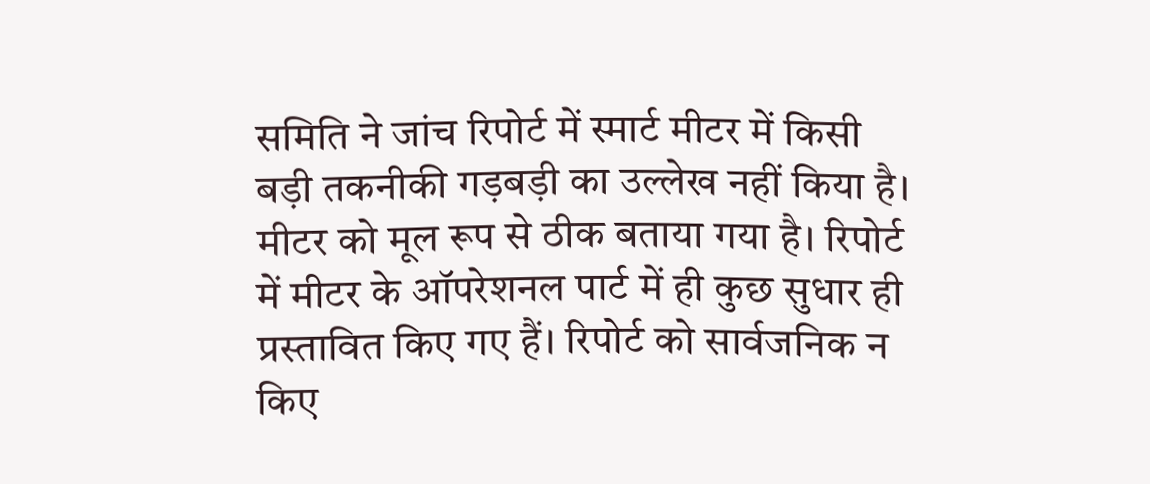समिति ने जांच रिपोर्ट में स्मार्ट मीटर में किसी बड़ी तकनीकी गड़बड़ी का उल्लेख नहीं किया है। मीटर को मूल रूप से ठीक बताया गया है। रिपोर्ट में मीटर के ऑपरेशनल पार्ट में ही कुछ सुधार ही प्रस्तावित किए गए हैं। रिपोर्ट को सार्वजनिक न किए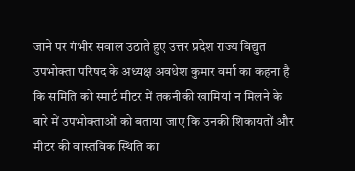जाने पर गंभीर सवाल उठाते हुए उत्तर प्रदेश राज्य विद्युत उपभोक्ता परिषद के अध्यक्ष अवधेश कुमार वर्मा का कहना है कि समिति को स्मार्ट मीटर में तकनीकी खामियां न मिलने के बारे में उपभोक्ताओं को बताया जाए कि उनकी शिकायतों और मीटर की वास्तविक स्थिति का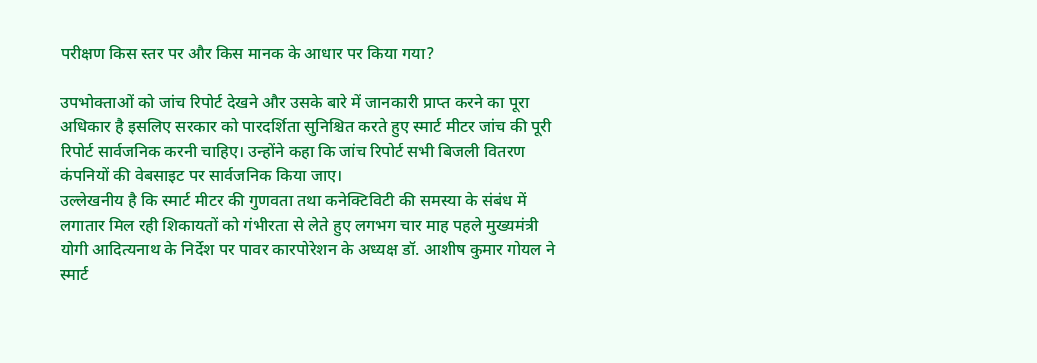परीक्षण किस स्तर पर और किस मानक के आधार पर किया गया?

उपभोक्ताओं को जांच रिपोर्ट देखने और उसके बारे में जानकारी प्राप्त करने का पूरा अधिकार है इसलिए सरकार को पारदर्शिता सुनिश्चित करते हुए स्मार्ट मीटर जांच की पूरी रिपोर्ट सार्वजनिक करनी चाहिए। उन्होंने कहा कि जांच रिपोर्ट सभी बिजली वितरण कंपनियों की वेबसाइट पर सार्वजनिक किया जाए।
उल्लेखनीय है कि स्मार्ट मीटर की गुणवता तथा कनेक्टिविटी की समस्या के संबंध में लगातार मिल रही शिकायतों को गंभीरता से लेते हुए लगभग चार माह पहले मुख्यमंत्री योगी आदित्यनाथ के निर्देश पर पावर कारपोरेशन के अध्यक्ष डॉ. आशीष कुमार गोयल ने स्मार्ट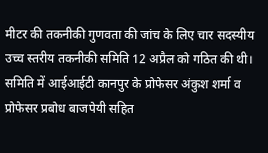मीटर की तकनीकी गुणवता की जांच के लिए चार सदस्यीय उच्च स्तरीय तकनीकी समिति 12 अप्रैल को गठित की थी।
समिति में आईआईटी कानपुर के प्रोफेसर अंकुश शर्मा व प्रोफेसर प्रबोध बाजपेयी सहित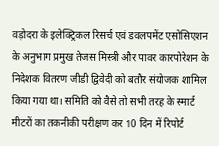वड़ोदरा के इलेक्ट्रिकल रिसर्च एवं डवलपमेंट एसोसिएशन के अनुभाग प्रमुख तेजस मिस्त्री और पावर कारपोरेशन के निदेशक वितरण जीडी द्विवेदी को बतौर संयोजक शामिल किया गया था। समिति को वैसे तो सभी तरह के स्मार्ट मीटरों का तकनीकी परीक्षण कर 10 दिन में रिपोर्ट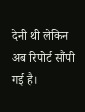देनी थी लेकिन अब रिपोर्ट सौंपी गई है।